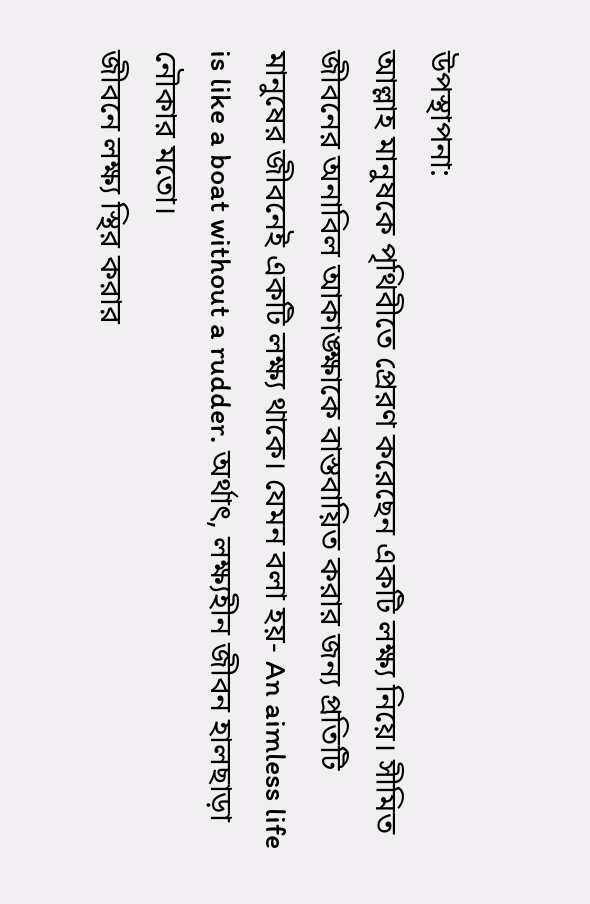উপস্থাপনা:
আল্লাহ মানুষকে পৃথিবীতে প্রেরণ করেছেন একটি লক্ষ্য নিয়ে। সীমিত জীবনের অনাবিল আকাঙ্ক্ষাকে বাস্তবায়িত করার জন্য প্রতিটি মানুষের জীবনেই একটি লক্ষ্য থাকে। যেমন বলা হয়- An aimless life is like a boat without a rudder. অর্থাৎ, লক্ষ্যহীন জীবন হালছাড়া নৌকার মতো।
জীবনে লক্ষ্য স্থির করার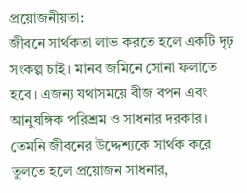প্রয়োজনীয়তা:
জীবনে সার্থকতা লাভ করতে হলে একটি দৃঢ় সংকল্প চাই। মানব জমিনে সোনা ফলাতে হবে। এজন্য যথাসময়ে বীজ বপন এবং আনুষঙ্গিক পরিশ্রম ও সাধনার দরকার। তেমনি জীবনের উদ্দেশ্যকে সার্থক করে তুলতে হলে প্রয়োজন সাধনার,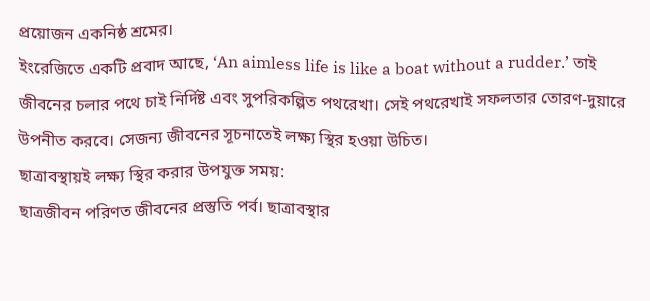প্রয়োজন একনিষ্ঠ শ্রমের।
ইংরেজিতে একটি প্রবাদ আছে, ‘An aimless life is like a boat without a rudder.’ তাই জীবনের চলার পথে চাই নির্দিষ্ট এবং সুপরিকল্পিত পথরেখা। সেই পথরেখাই সফলতার তোরণ-দুয়ারে উপনীত করবে। সেজন্য জীবনের সূচনাতেই লক্ষ্য স্থির হওয়া উচিত।
ছাত্রাবস্থায়ই লক্ষ্য স্থির করার উপযুক্ত সময়:
ছাত্রজীবন পরিণত জীবনের প্রস্তুতি পর্ব। ছাত্রাবস্থার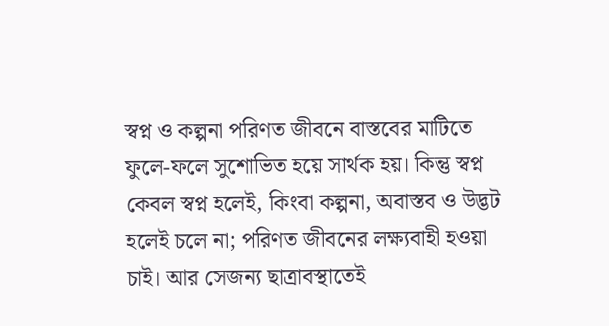স্বপ্ন ও কল্পনা পরিণত জীবনে বাস্তবের মাটিতে ফুলে-ফলে সুশোভিত হয়ে সার্থক হয়। কিন্তু স্বপ্ন কেবল স্বপ্ন হলেই, কিংবা কল্পনা, অবাস্তব ও উদ্ভট হলেই চলে না; পরিণত জীবনের লক্ষ্যবাহী হওয়া চাই। আর সেজন্য ছাত্রাবস্থাতেই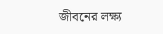জীবনের লক্ষ্য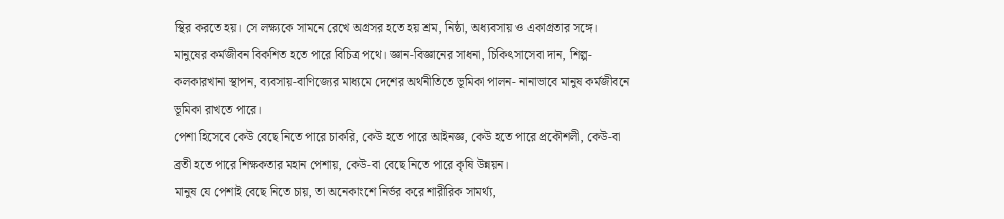স্থির করতে হয়। সে লক্ষ্যকে সামনে রেখে অগ্রসর হতে হয় শ্রম, নিষ্ঠা, অধ্যবসায় ও একাগ্রতার সঙ্গে।
মানুষের কর্মজীবন বিকশিত হতে পারে বিচিত্র পথে। জ্ঞান-বিজ্ঞানের সাধনা, চিকিৎসাসেবা দান, শিল্প-কলকারখানা স্থাপন, ব্যবসায়-বাণিজ্যের মাধ্যমে দেশের অর্থনীতিতে ভূমিকা পালন- নানাভাবে মানুষ কর্মজীবনে ভূমিকা রাখতে পারে।
পেশা হিসেবে কেউ বেছে নিতে পারে চাকরি, কেউ হতে পারে আইনজ্ঞ, কেউ হতে পারে প্রকৌশলী, কেউ-বা ব্রতী হতে পারে শিক্ষকতার মহান পেশায়, কেউ-বা বেছে নিতে পারে কৃষি উন্নয়ন।
মানুষ যে পেশাই বেছে নিতে চায়, তা অনেকাংশে নির্ভর করে শারীরিক সামর্থ্য,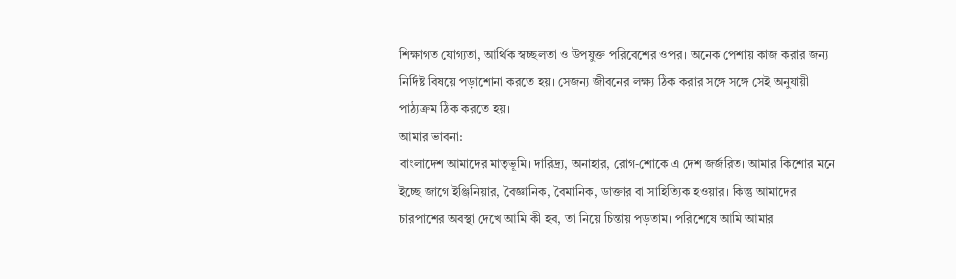শিক্ষাগত যোগ্যতা, আর্থিক স্বচ্ছলতা ও উপযুক্ত পরিবেশের ওপর। অনেক পেশায় কাজ করার জন্য নির্দিষ্ট বিষয়ে পড়াশোনা করতে হয়। সেজন্য জীবনের লক্ষ্য ঠিক করার সঙ্গে সঙ্গে সেই অনুযায়ী পাঠ্যক্রম ঠিক করতে হয়।
আমার ভাবনা:
বাংলাদেশ আমাদের মাতৃভূমি। দারিদ্র্য, অনাহার, রোগ-শোকে এ দেশ জর্জরিত। আমার কিশোর মনে ইচ্ছে জাগে ইঞ্জিনিয়ার, বৈজ্ঞানিক, বৈমানিক, ডাক্তার বা সাহিত্যিক হওয়ার। কিন্তু আমাদের চারপাশের অবস্থা দেখে আমি কী হব, তা নিয়ে চিন্তায় পড়তাম। পরিশেষে আমি আমার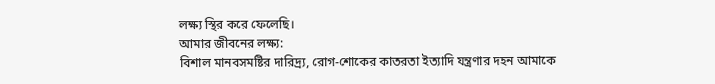লক্ষ্য স্থির করে ফেলেছি।
আমার জীবনের লক্ষ্য:
বিশাল মানবসমষ্টির দারিদ্র্য, রোগ-শোকের কাতরতা ইত্যাদি যন্ত্রণার দহন আমাকে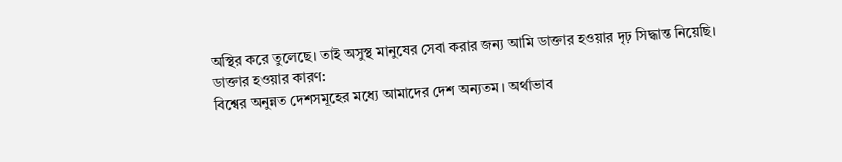অস্থির করে তুলেছে। তাই অসুস্থ মানুষের সেবা করার জন্য আমি ডাক্তার হওয়ার দৃঢ় সিদ্ধান্ত নিয়েছি।
ডাক্তার হওয়ার কারণ:
বিশ্বের অনুন্নত দেশসমূহের মধ্যে আমাদের দেশ অন্যতম। অর্থাভাব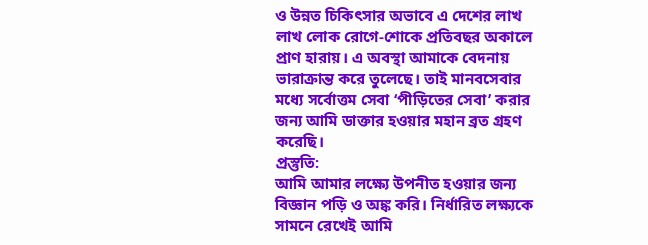ও উন্নত চিকিৎসার অভাবে এ দেশের লাখ লাখ লোক রোগে-শোকে প্রতিবছর অকালে প্রাণ হারায়। এ অবস্থা আমাকে বেদনায় ভারাক্রান্ত করে তুলেছে। তাই মানবসেবার মধ্যে সর্বোত্তম সেবা ‘পীড়িতের সেবা’ করার জন্য আমি ডাক্তার হওয়ার মহান ব্রত গ্রহণ করেছি।
প্রস্তুতি:
আমি আমার লক্ষ্যে উপনীত হওয়ার জন্য বিজ্ঞান পড়ি ও অঙ্ক করি। নির্ধারিত লক্ষ্যকে সামনে রেখেই আমি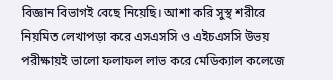বিজ্ঞান বিভাগই বেছে নিয়েছি। আশা করি সুস্থ শরীরে নিয়মিত লেখাপড়া করে এসএসসি ও এইচএসসি উভয় পরীক্ষায়ই ভালো ফলাফল লাভ করে মেডিক্যাল কলেজে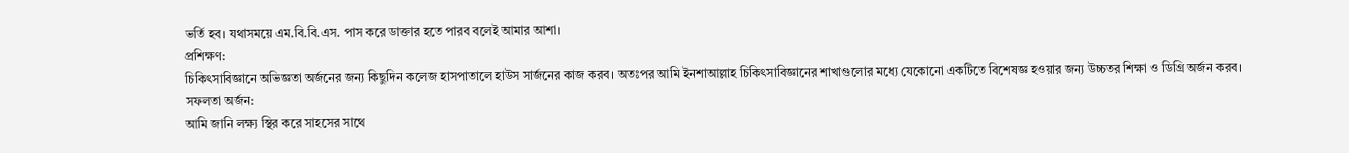ভর্তি হব। যথাসময়ে এম.বি.বি.এস. পাস করে ডাক্তার হতে পারব বলেই আমার আশা।
প্রশিক্ষণ:
চিকিৎসাবিজ্ঞানে অভিজ্ঞতা অর্জনের জন্য কিছুদিন কলেজ হাসপাতালে হাউস সার্জনের কাজ করব। অতঃপর আমি ইনশাআল্লাহ চিকিৎসাবিজ্ঞানের শাখাগুলোর মধ্যে যেকোনো একটিতে বিশেষজ্ঞ হওয়ার জন্য উচ্চতর শিক্ষা ও ডিগ্রি অর্জন করব।
সফলতা অর্জন:
আমি জানি লক্ষ্য স্থির করে সাহসের সাথে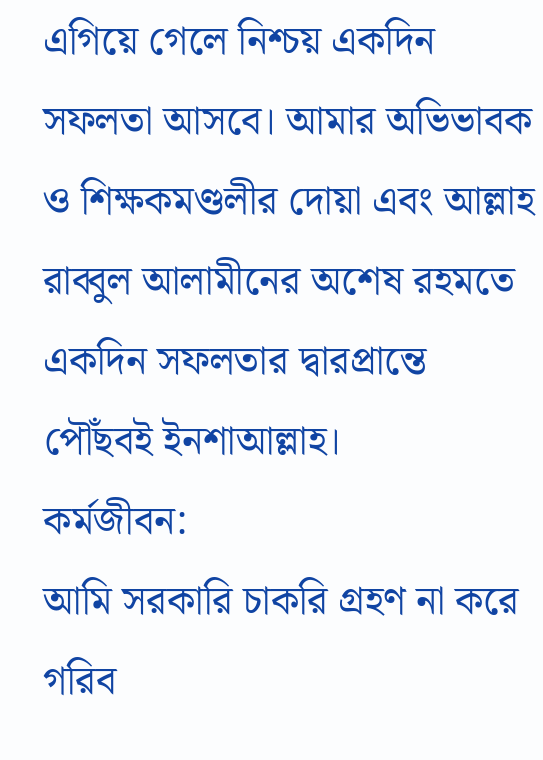এগিয়ে গেলে নিশ্চয় একদিন সফলতা আসবে। আমার অভিভাবক ও শিক্ষকমণ্ডলীর দোয়া এবং আল্লাহ রাব্বুল আলামীনের অশেষ রহমতে একদিন সফলতার দ্বারপ্রান্তে পৌঁছবই ইনশাআল্লাহ।
কর্মজীবন:
আমি সরকারি চাকরি গ্রহণ না করে গরিব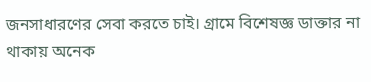জনসাধারণের সেবা করতে চাই। গ্রামে বিশেষজ্ঞ ডাক্তার না থাকায় অনেক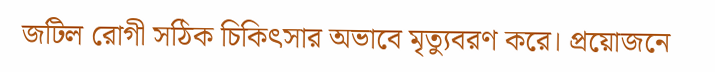জটিল রোগী সঠিক চিকিৎসার অভাবে মৃত্যুবরণ করে। প্রয়োজনে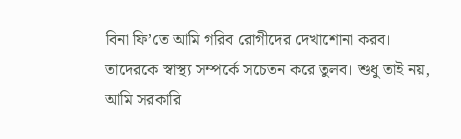বিনা ফি’তে আমি গরিব রোগীদের দেখাশোনা করব। তাদেরকে স্বাস্থ্য সম্পর্কে সচেতন করে তুলব। শুধু তাই নয়, আমি সরকারি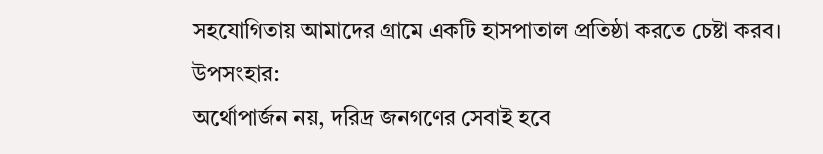সহযোগিতায় আমাদের গ্রামে একটি হাসপাতাল প্রতিষ্ঠা করতে চেষ্টা করব।
উপসংহার:
অর্থোপার্জন নয়, দরিদ্র জনগণের সেবাই হবে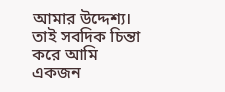আমার উদ্দেশ্য। তাই সবদিক চিন্তা করে আমি একজন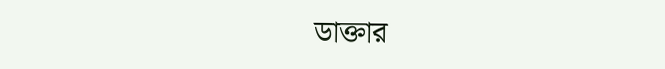ডাক্তার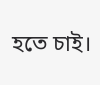হতে চাই।